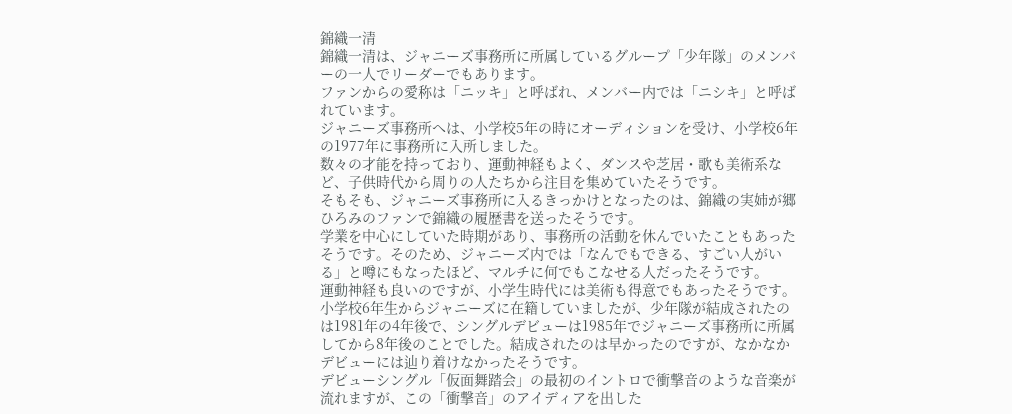錦織一清
錦織一清は、ジャニーズ事務所に所属しているグループ「少年隊」のメンバーの一人でリーダーでもあります。
ファンからの愛称は「ニッキ」と呼ばれ、メンバー内では「ニシキ」と呼ばれています。
ジャニーズ事務所へは、小学校5年の時にオーディションを受け、小学校6年の1977年に事務所に入所しました。
数々の才能を持っており、運動神経もよく、ダンスや芝居・歌も美術系など、子供時代から周りの人たちから注目を集めていたそうです。
そもそも、ジャニーズ事務所に入るきっかけとなったのは、錦織の実姉が郷ひろみのファンで錦織の履歴書を送ったそうです。
学業を中心にしていた時期があり、事務所の活動を休んでいたこともあったそうです。そのため、ジャニーズ内では「なんでもできる、すごい人がいる」と噂にもなったほど、マルチに何でもこなせる人だったそうです。
運動神経も良いのですが、小学生時代には美術も得意でもあったそうです。
小学校6年生からジャニーズに在籍していましたが、少年隊が結成されたのは1981年の4年後で、シングルデビューは1985年でジャニーズ事務所に所属してから8年後のことでした。結成されたのは早かったのですが、なかなかデビューには辿り着けなかったそうです。
デビューシングル「仮面舞踏会」の最初のイントロで衝撃音のような音楽が流れますが、この「衝撃音」のアイディアを出した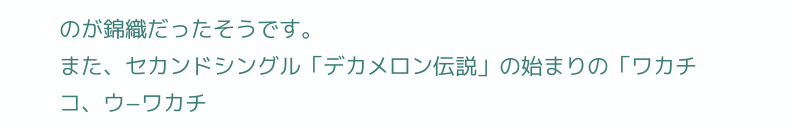のが錦織だったそうです。
また、セカンドシングル「デカメロン伝説」の始まりの「ワカチコ、ウ−ワカチ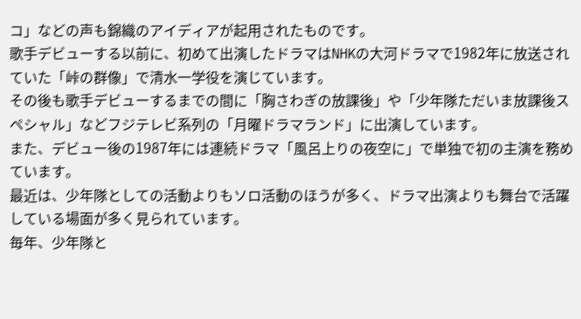コ」などの声も錦織のアイディアが起用されたものです。
歌手デビューする以前に、初めて出演したドラマはNHKの大河ドラマで1982年に放送されていた「峠の群像」で清水一学役を演じています。
その後も歌手デビューするまでの間に「胸さわぎの放課後」や「少年隊ただいま放課後スペシャル」などフジテレビ系列の「月曜ドラマランド」に出演しています。
また、デビュー後の1987年には連続ドラマ「風呂上りの夜空に」で単独で初の主演を務めています。
最近は、少年隊としての活動よりもソロ活動のほうが多く、ドラマ出演よりも舞台で活躍している場面が多く見られています。
毎年、少年隊と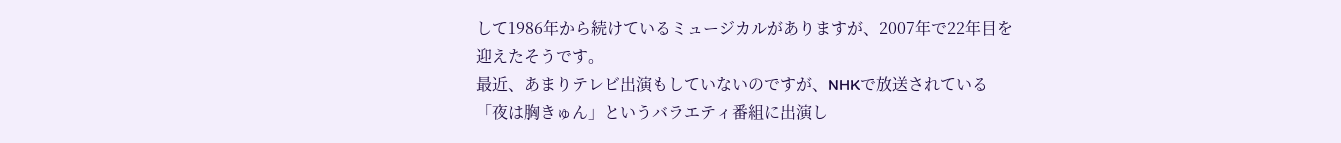して1986年から続けているミュージカルがありますが、2007年で22年目を迎えたそうです。
最近、あまりテレビ出演もしていないのですが、NHKで放送されている「夜は胸きゅん」というバラエティ番組に出演し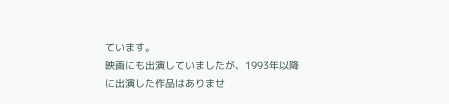ています。
映画にも出演していましたが、1993年以降に出演した作品はありませ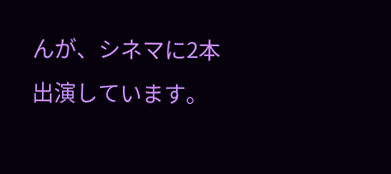んが、シネマに2本出演しています。